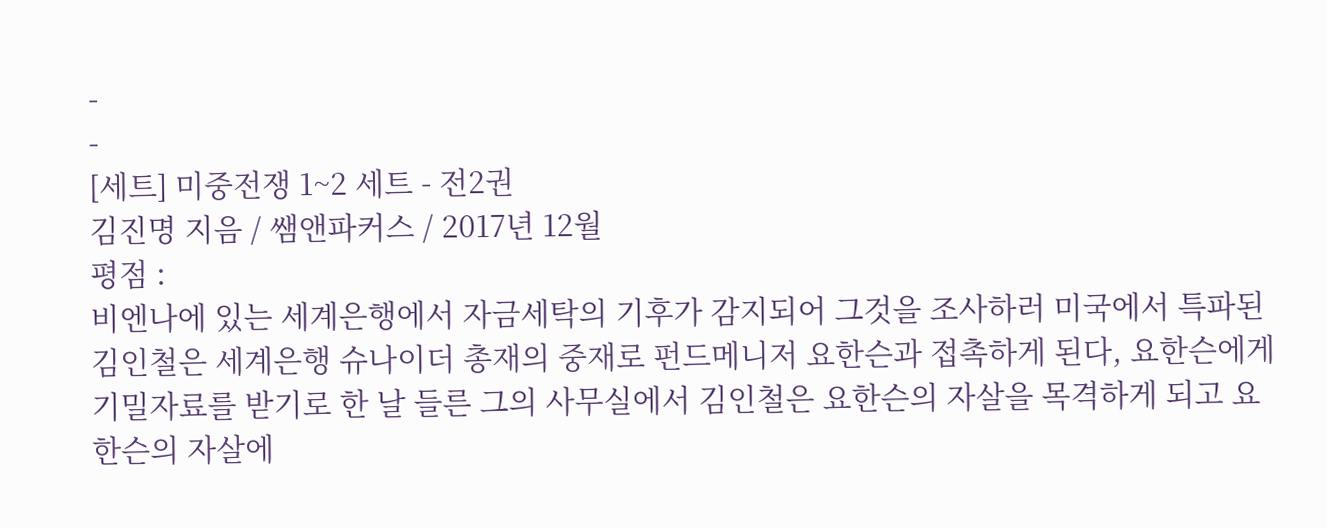-
-
[세트] 미중전쟁 1~2 세트 - 전2권
김진명 지음 / 쌤앤파커스 / 2017년 12월
평점 :
비엔나에 있는 세계은행에서 자금세탁의 기후가 감지되어 그것을 조사하러 미국에서 특파된 김인철은 세계은행 슈나이더 총재의 중재로 펀드메니저 요한슨과 접촉하게 된다, 요한슨에게 기밀자료를 받기로 한 날 들른 그의 사무실에서 김인철은 요한슨의 자살을 목격하게 되고 요한슨의 자살에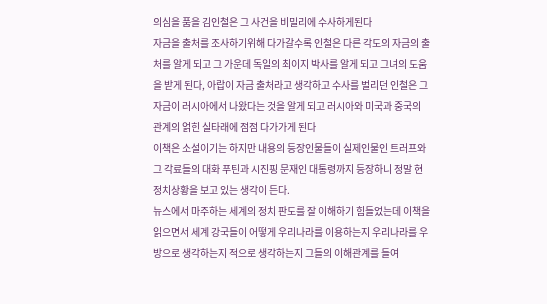의심을 품을 김인철은 그 사건을 비밀리에 수사하게된다
자금을 출처를 조사하기위해 다가갈수록 인철은 다른 각도의 자금의 출처를 알게 되고 그 가운데 독일의 최이지 박사를 알게 되고 그녀의 도움을 받게 된다, 아랍이 자금 출처라고 생각하고 수사를 벌리던 인철은 그 자금이 러시아에서 나왔다는 것을 알게 되고 러시아와 미국과 중국의 관계의 얽힌 실타래에 점점 다가가게 된다
이책은 소설이기는 하지만 내용의 등장인물들이 실제인물인 트러프와 그 각료들의 대화 푸틴과 시진핑 문재인 대통령까지 등장하니 정말 현 정치상황을 보고 있는 생각이 든다.
뉴스에서 마주하는 세계의 정치 판도를 잘 이해하기 힘들었는데 이책을 읽으면서 세계 강국들이 어떻게 우리나라를 이용하는지 우리나라를 우방으로 생각하는지 적으로 생각하는지 그들의 이해관계를 들여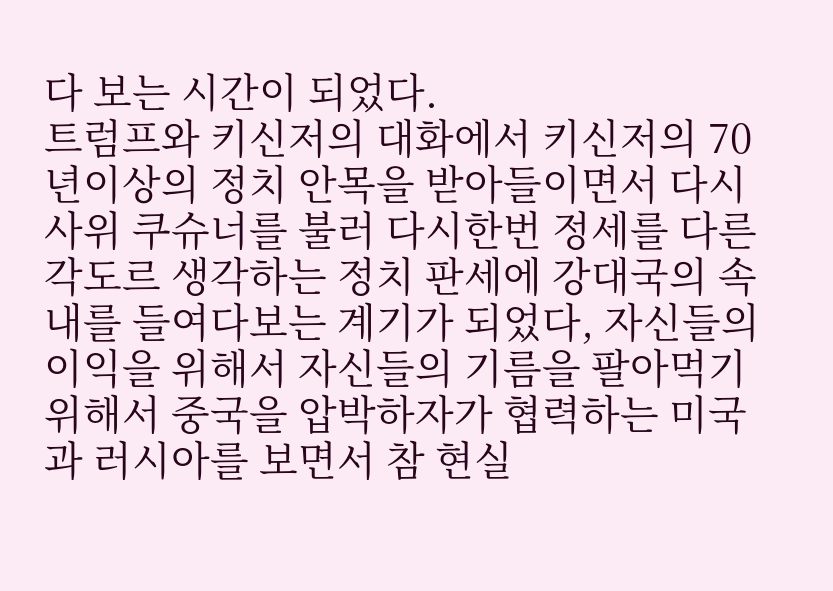다 보는 시간이 되었다.
트럼프와 키신저의 대화에서 키신저의 70년이상의 정치 안목을 받아들이면서 다시 사위 쿠슈너를 불러 다시한번 정세를 다른각도르 생각하는 정치 판세에 강대국의 속내를 들여다보는 계기가 되었다, 자신들의 이익을 위해서 자신들의 기름을 팔아먹기 위해서 중국을 압박하자가 협력하는 미국과 러시아를 보면서 참 현실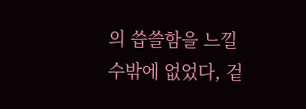의 씁쓸함을 느낄 수밖에 없었다, 겉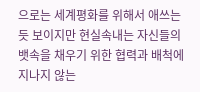으로는 세계평화를 위해서 애쓰는 듯 보이지만 현실속내는 자신들의 뱃속을 채우기 위한 협력과 배척에 지나지 않는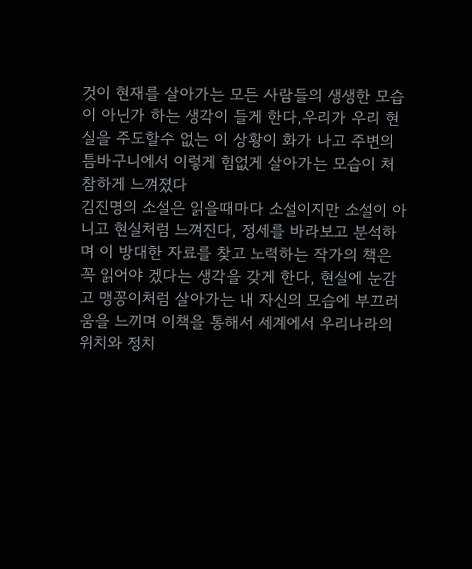것이 현재를 살아가는 모든 사람들의 생생한 모습이 아닌가 하는 생각이 들게 한다,우리가 우리 현실을 주도할수 없는 이 상황이 화가 나고 주변의 틈바구니에서 이렇게 힘없게 살아가는 모습이 처참하게 느껴졌다
김진명의 소설은 읽을때마다 소설이지만 소설이 아니고 현실처럼 느껴진다, 정세를 바라보고 분석하며 이 방대한 자료를 찾고 노력하는 작가의 책은 꼭 읽어야 겠다는 생각을 갖게 한다, 현실에 눈감고 맹꽁이처럼 살아가는 내 자신의 모습에 부끄러움을 느끼며 이책을 통해서 세계에서 우리나라의 위치와 정치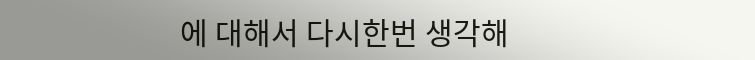에 대해서 다시한번 생각해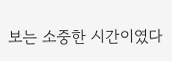보는 소중한 시간이였다